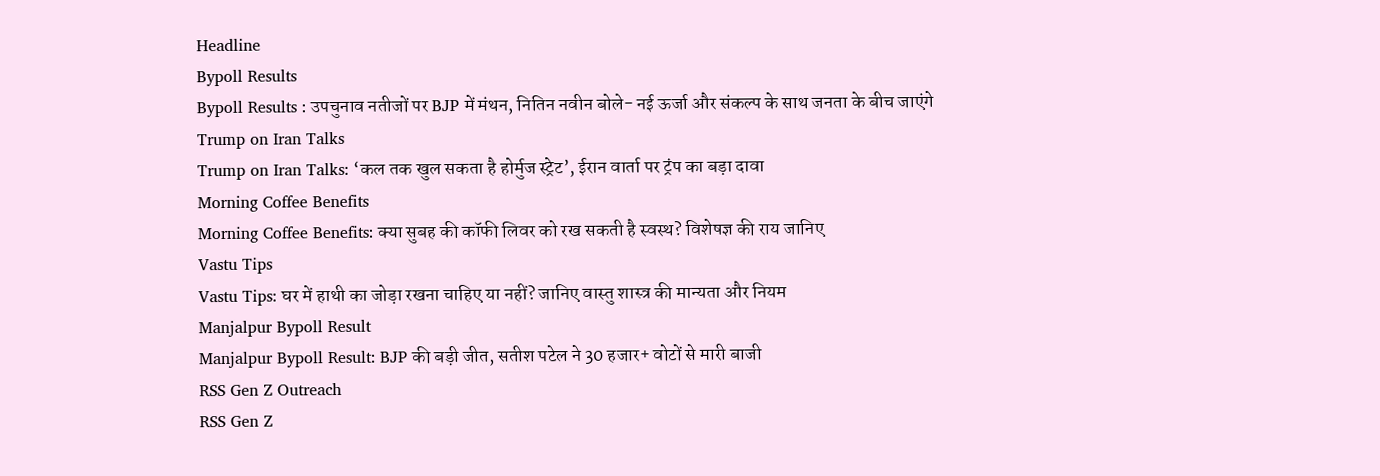Headline
Bypoll Results
Bypoll Results : उपचुनाव नतीजों पर BJP में मंथन, नितिन नवीन बोले- नई ऊर्जा और संकल्प के साथ जनता के बीच जाएंगे
Trump on Iran Talks
Trump on Iran Talks: ‘कल तक खुल सकता है होर्मुज स्ट्रेट’, ईरान वार्ता पर ट्रंप का बड़ा दावा
Morning Coffee Benefits
Morning Coffee Benefits: क्या सुबह की कॉफी लिवर को रख सकती है स्वस्थ? विशेषज्ञ की राय जानिए
Vastu Tips
Vastu Tips: घर में हाथी का जोड़ा रखना चाहिए या नहीं? जानिए वास्तु शास्त्र की मान्यता और नियम
Manjalpur Bypoll Result
Manjalpur Bypoll Result: BJP की बड़ी जीत, सतीश पटेल ने 30 हजार+ वोटों से मारी बाजी
RSS Gen Z Outreach
RSS Gen Z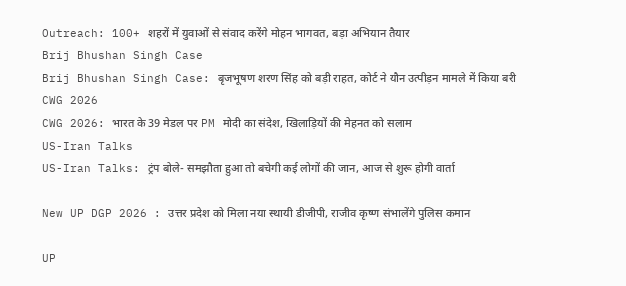Outreach: 100+ शहरों में युवाओं से संवाद करेंगे मोहन भागवत, बड़ा अभियान तैयार
Brij Bhushan Singh Case
Brij Bhushan Singh Case: बृजभूषण शरण सिंह को बड़ी राहत, कोर्ट ने यौन उत्पीड़न मामले में किया बरी
CWG 2026
CWG 2026: भारत के 39 मेडल पर PM मोदी का संदेश, खिलाड़ियों की मेहनत को सलाम
US-Iran Talks
US-Iran Talks: ट्रंप बोले- समझौता हुआ तो बचेगी कई लोगों की जान, आज से शुरू होगी वार्ता

New UP DGP 2026 : उत्तर प्रदेश को मिला नया स्थायी डीजीपी, राजीव कृष्ण संभालेंगे पुलिस कमान

UP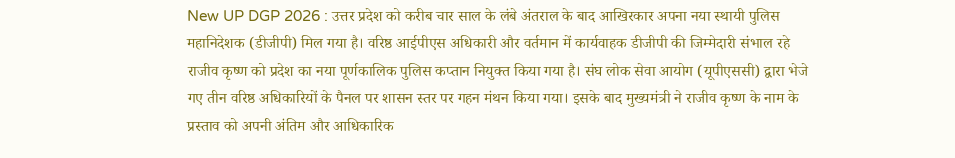New UP DGP 2026 : उत्तर प्रदेश को करीब चार साल के लंबे अंतराल के बाद आखिरकार अपना नया स्थायी पुलिस महानिदेशक (डीजीपी) मिल गया है। वरिष्ठ आईपीएस अधिकारी और वर्तमान में कार्यवाहक डीजीपी की जिम्मेदारी संभाल रहे राजीव कृष्ण को प्रदेश का नया पूर्णकालिक पुलिस कप्तान नियुक्त किया गया है। संघ लोक सेवा आयोग (यूपीएससी) द्वारा भेजे गए तीन वरिष्ठ अधिकारियों के पैनल पर शासन स्तर पर गहन मंथन किया गया। इसके बाद मुख्यमंत्री ने राजीव कृष्ण के नाम के प्रस्ताव को अपनी अंतिम और आधिकारिक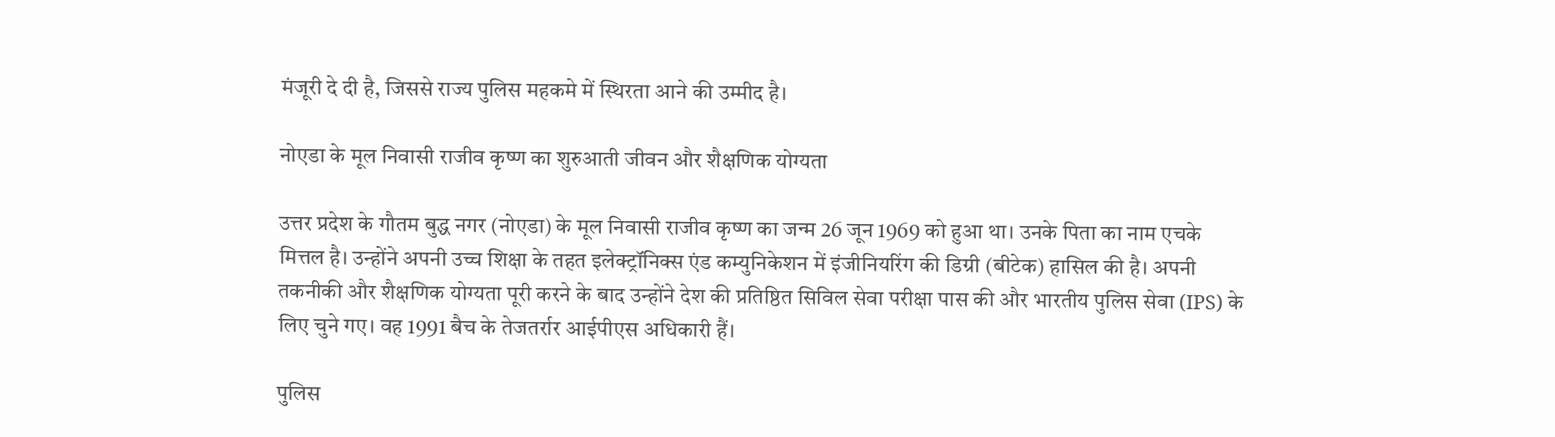मंजूरी दे दी है, जिससे राज्य पुलिस महकमे में स्थिरता आने की उम्मीद है।

नोएडा के मूल निवासी राजीव कृष्ण का शुरुआती जीवन और शैक्षणिक योग्यता

उत्तर प्रदेश के गौतम बुद्ध नगर (नोएडा) के मूल निवासी राजीव कृष्ण का जन्म 26 जून 1969 को हुआ था। उनके पिता का नाम एचके मित्तल है। उन्होंने अपनी उच्च शिक्षा के तहत इलेक्ट्रॉनिक्स एंड कम्युनिकेशन में इंजीनियरिंग की डिग्री (बीटेक) हासिल की है। अपनी तकनीकी और शैक्षणिक योग्यता पूरी करने के बाद उन्होंने देश की प्रतिष्ठित सिविल सेवा परीक्षा पास की और भारतीय पुलिस सेवा (IPS) के लिए चुने गए। वह 1991 बैच के तेजतर्रार आईपीएस अधिकारी हैं।

पुलिस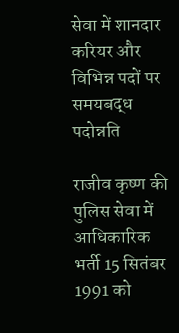सेवा में शानदार करियर और विभिन्न पदों पर समयबद्ध पदोन्नति

राजीव कृष्ण की पुलिस सेवा में आधिकारिक भर्ती 15 सितंबर 1991 को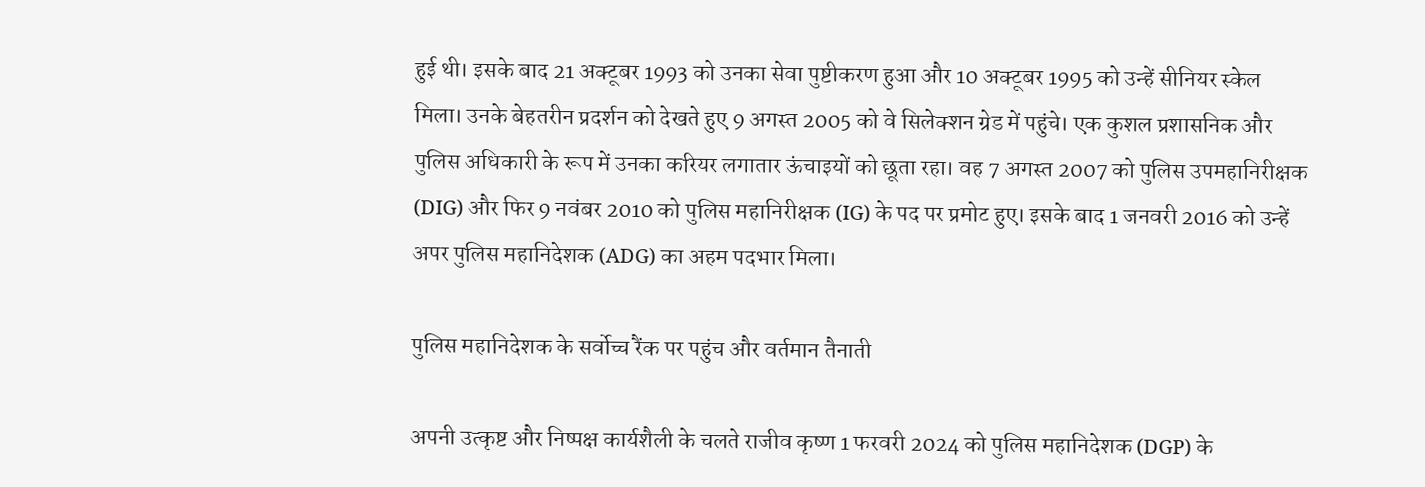हुई थी। इसके बाद 21 अक्टूबर 1993 को उनका सेवा पुष्टीकरण हुआ और 10 अक्टूबर 1995 को उन्हें सीनियर स्केल मिला। उनके बेहतरीन प्रदर्शन को देखते हुए 9 अगस्त 2005 को वे सिलेक्शन ग्रेड में पहुंचे। एक कुशल प्रशासनिक और पुलिस अधिकारी के रूप में उनका करियर लगातार ऊंचाइयों को छूता रहा। वह 7 अगस्त 2007 को पुलिस उपमहानिरीक्षक (DIG) और फिर 9 नवंबर 2010 को पुलिस महानिरीक्षक (IG) के पद पर प्रमोट हुए। इसके बाद 1 जनवरी 2016 को उन्हें अपर पुलिस महानिदेशक (ADG) का अहम पदभार मिला।

पुलिस महानिदेशक के सर्वोच्च रैंक पर पहुंच और वर्तमान तैनाती

अपनी उत्कृष्ट और निष्पक्ष कार्यशैली के चलते राजीव कृष्ण 1 फरवरी 2024 को पुलिस महानिदेशक (DGP) के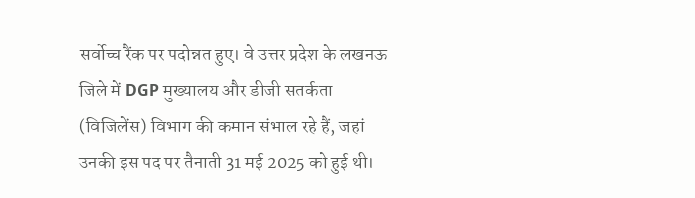सर्वोच्च रैंक पर पदोन्नत हुए। वे उत्तर प्रदेश के लखनऊ जिले में DGP मुख्यालय और डीजी सतर्कता (विजिलेंस) विभाग की कमान संभाल रहे हैं, जहां उनकी इस पद पर तैनाती 31 मई 2025 को हुई थी।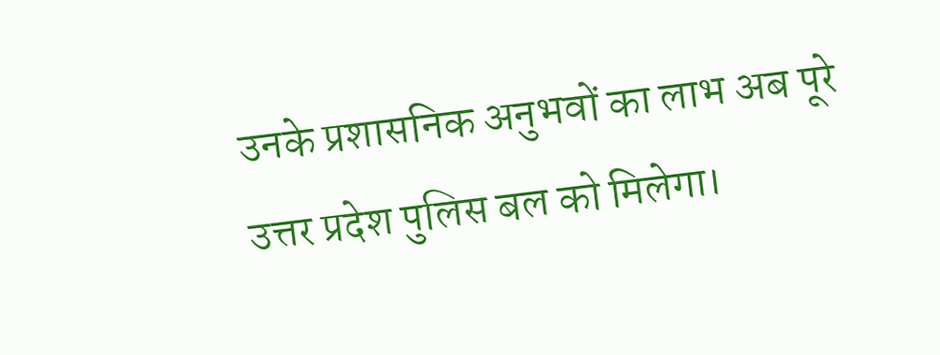उनके प्रशासनिक अनुभवों का लाभ अब पूरे उत्तर प्रदेश पुलिस बल को मिलेगा।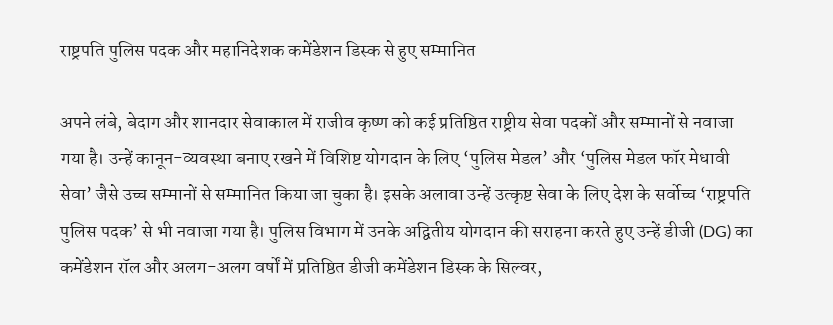राष्ट्रपति पुलिस पदक और महानिदेशक कमेंडेशन डिस्क से हुए सम्मानित

अपने लंबे, बेदाग और शानदार सेवाकाल में राजीव कृष्ण को कई प्रतिष्ठित राष्ट्रीय सेवा पदकों और सम्मानों से नवाजा गया है। उन्हें कानून-व्यवस्था बनाए रखने में विशिष्ट योगदान के लिए ‘पुलिस मेडल’ और ‘पुलिस मेडल फॉर मेधावी सेवा’ जैसे उच्च सम्मानों से सम्मानित किया जा चुका है। इसके अलावा उन्हें उत्कृष्ट सेवा के लिए देश के सर्वोच्च ‘राष्ट्रपति पुलिस पदक’ से भी नवाजा गया है। पुलिस विभाग में उनके अद्वितीय योगदान की सराहना करते हुए उन्हें डीजी (DG) का कमेंडेशन रॉल और अलग-अलग वर्षों में प्रतिष्ठित डीजी कमेंडेशन डिस्क के सिल्वर,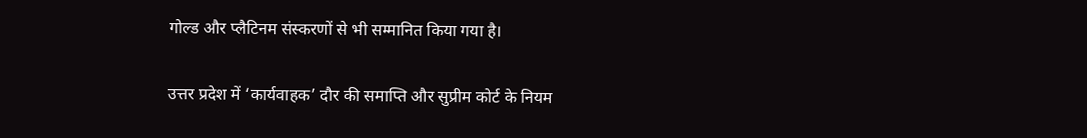गोल्ड और प्लैटिनम संस्करणों से भी सम्मानित किया गया है।

उत्तर प्रदेश में ‘कार्यवाहक’ दौर की समाप्ति और सुप्रीम कोर्ट के नियम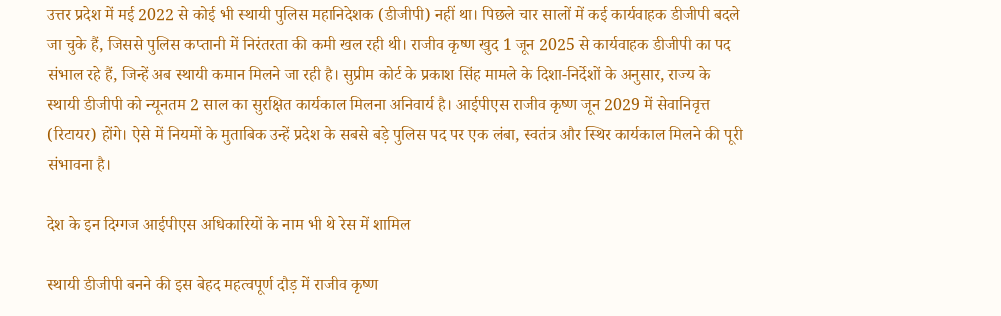उत्तर प्रदेश में मई 2022 से कोई भी स्थायी पुलिस महानिदेशक (डीजीपी) नहीं था। पिछले चार सालों में कई कार्यवाहक डीजीपी बदले जा चुके हैं, जिससे पुलिस कप्तानी में निरंतरता की कमी खल रही थी। राजीव कृष्ण खुद 1 जून 2025 से कार्यवाहक डीजीपी का पद संभाल रहे हैं, जिन्हें अब स्थायी कमान मिलने जा रही है। सुप्रीम कोर्ट के प्रकाश सिंह मामले के दिशा-निर्देशों के अनुसार, राज्य के स्थायी डीजीपी को न्यूनतम 2 साल का सुरक्षित कार्यकाल मिलना अनिवार्य है। आईपीएस राजीव कृष्ण जून 2029 में सेवानिवृत्त (रिटायर) होंगे। ऐसे में नियमों के मुताबिक उन्हें प्रदेश के सबसे बड़े पुलिस पद पर एक लंबा, स्वतंत्र और स्थिर कार्यकाल मिलने की पूरी संभावना है।

देश के इन दिग्गज आईपीएस अधिकारियों के नाम भी थे रेस में शामिल

स्थायी डीजीपी बनने की इस बेहद महत्वपूर्ण दौड़ में राजीव कृष्ण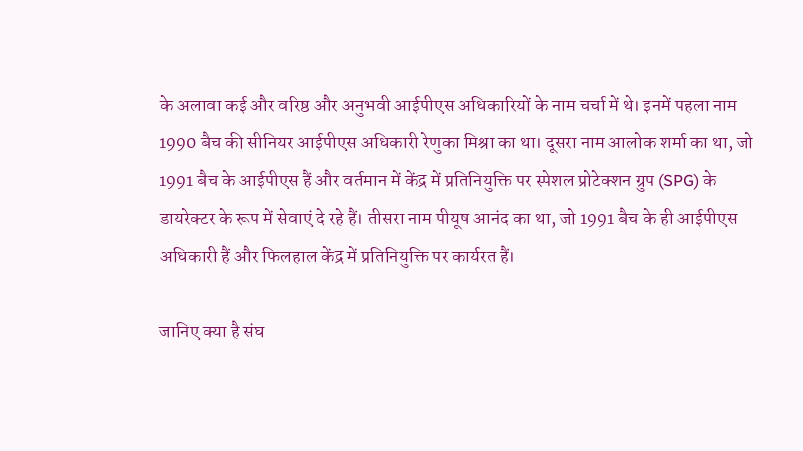के अलावा कई और वरिष्ठ और अनुभवी आईपीएस अधिकारियों के नाम चर्चा में थे। इनमें पहला नाम 1990 बैच की सीनियर आईपीएस अधिकारी रेणुका मिश्रा का था। दूसरा नाम आलोक शर्मा का था, जो 1991 बैच के आईपीएस हैं और वर्तमान में केंद्र में प्रतिनियुक्ति पर स्पेशल प्रोटेक्शन ग्रुप (SPG) के डायरेक्टर के रूप में सेवाएं दे रहे हैं। तीसरा नाम पीयूष आनंद का था, जो 1991 बैच के ही आईपीएस अधिकारी हैं और फिलहाल केंद्र में प्रतिनियुक्ति पर कार्यरत हैं।

जानिए क्या है संघ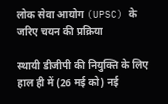लोक सेवा आयोग (UPSC) के जरिए चयन की प्रक्रिया

स्थायी डीजीपी की नियुक्ति के लिए हाल ही में (26 मई को) नई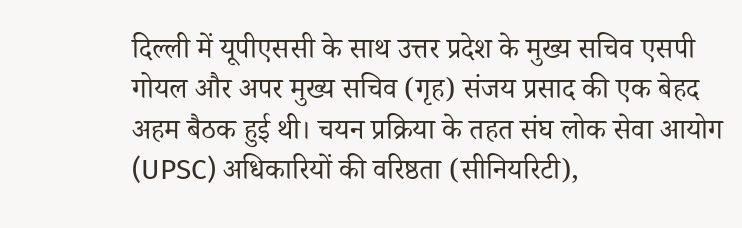दिल्ली में यूपीएससी के साथ उत्तर प्रदेश के मुख्य सचिव एसपी गोयल और अपर मुख्य सचिव (गृह) संजय प्रसाद की एक बेहद अहम बैठक हुई थी। चयन प्रक्रिया के तहत संघ लोक सेवा आयोग (UPSC) अधिकारियों की वरिष्ठता (सीनियरिटी),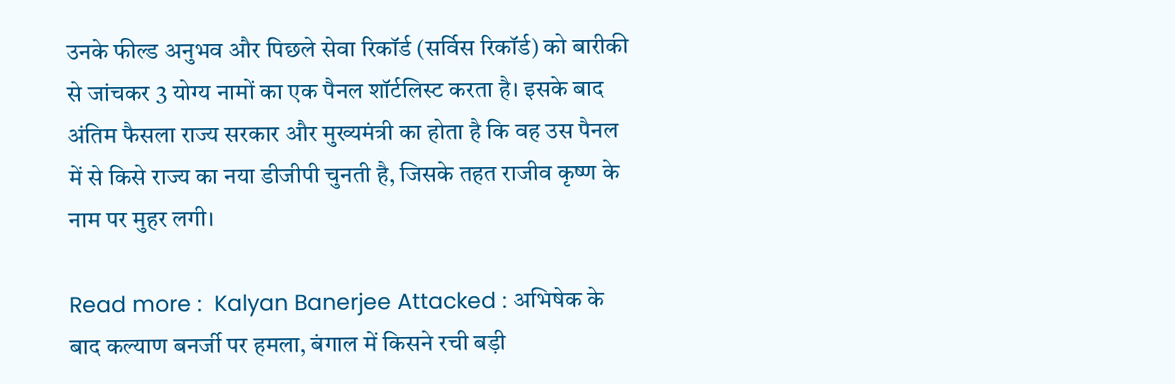उनके फील्ड अनुभव और पिछले सेवा रिकॉर्ड (सर्विस रिकॉर्ड) को बारीकी से जांचकर 3 योग्य नामों का एक पैनल शॉर्टलिस्ट करता है। इसके बाद अंतिम फैसला राज्य सरकार और मुख्यमंत्री का होता है कि वह उस पैनल में से किसे राज्य का नया डीजीपी चुनती है, जिसके तहत राजीव कृष्ण के नाम पर मुहर लगी।

Read more :  Kalyan Banerjee Attacked : अभिषेक के बाद कल्याण बनर्जी पर हमला, बंगाल में किसने रची बड़ी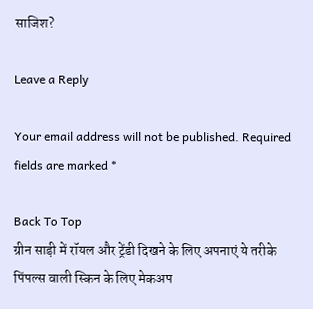साजिश?

Leave a Reply

Your email address will not be published. Required fields are marked *

Back To Top
ग्रीन साड़ी में रॉयल और ट्रेंडी दिखने के लिए अपनाएं ये तरीके पिंपल्स वाली स्किन के लिए मेकअप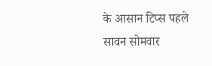के आसान टिप्स पहले सावन सोमवार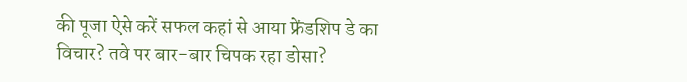की पूजा ऐसे करें सफल कहां से आया फ्रेंडशिप डे का विचार? तवे पर बार-बार चिपक रहा डोसा?